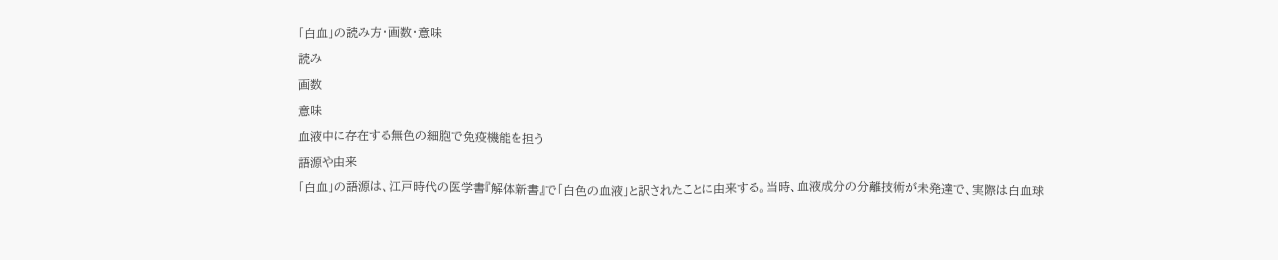「白血」の読み方・画数・意味
読み
画数
意味
血液中に存在する無色の細胞で免疫機能を担う
語源や由来
「白血」の語源は、江戸時代の医学書『解体新書』で「白色の血液」と訳されたことに由来する。当時、血液成分の分離技術が未発達で、実際は白血球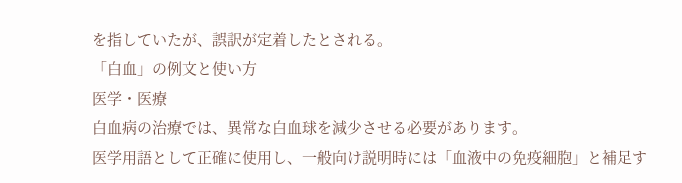を指していたが、誤訳が定着したとされる。
「白血」の例文と使い方
医学・医療
白血病の治療では、異常な白血球を減少させる必要があります。
医学用語として正確に使用し、一般向け説明時には「血液中の免疫細胞」と補足す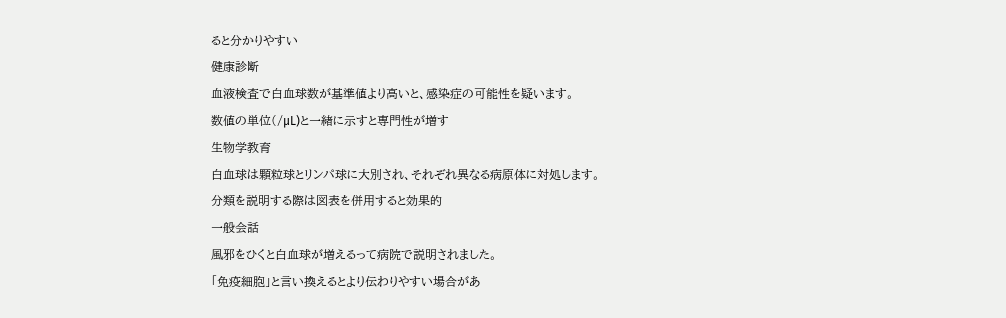ると分かりやすい
健康診断
血液検査で白血球数が基準値より高いと、感染症の可能性を疑います。
数値の単位(/μL)と一緒に示すと専門性が増す
生物学教育
白血球は顆粒球とリンパ球に大別され、それぞれ異なる病原体に対処します。
分類を説明する際は図表を併用すると効果的
一般会話
風邪をひくと白血球が増えるって病院で説明されました。
「免疫細胞」と言い換えるとより伝わりやすい場合があ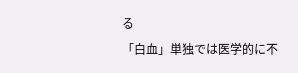る
「白血」単独では医学的に不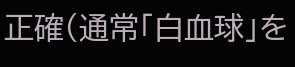正確(通常「白血球」を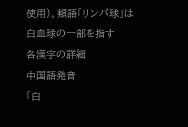使用)。類語「リンパ球」は白血球の一部を指す
各漢字の詳細
中国語発音
「白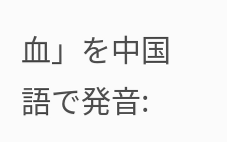血」を中国語で発音: